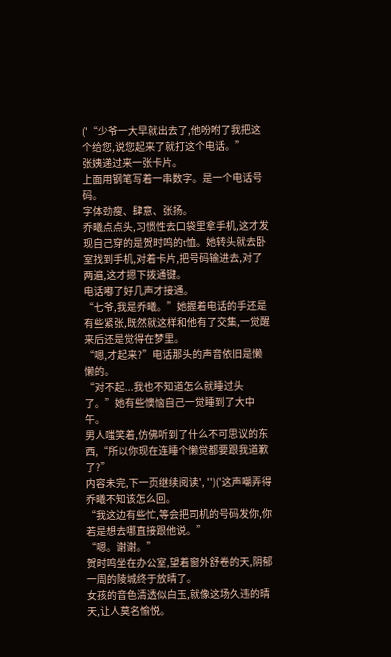('“少爷一大早就出去了,他吩咐了我把这个给您,说您起来了就打这个电话。”
张姨递过来一张卡片。
上面用钢笔写着一串数字。是一个电话号码。
字体劲瘦、肆意、张扬。
乔曦点点头,习惯性去口袋里拿手机,这才发现自己穿的是贺时鸣的t恤。她转头就去卧室找到手机,对着卡片,把号码输进去,对了两遍,这才摁下拨通键。
电话嘟了好几声才接通。
“七爷,我是乔曦。”她握着电话的手还是有些紧张,既然就这样和他有了交集,一觉醒来后还是觉得在梦里。
“嗯,才起来?”电话那头的声音依旧是懒懒的。
“对不起...我也不知道怎么就睡过头了。”她有些懊恼自己一觉睡到了大中午。
男人嗤笑着,仿佛听到了什么不可思议的东西,“所以你现在连睡个懒觉都要跟我道歉了?”
内容未完,下一页继续阅读', '')('这声嘲弄得乔曦不知该怎么回。
“我这边有些忙,等会把司机的号码发你,你若是想去哪直接跟他说。”
“嗯。谢谢。”
贺时鸣坐在办公室,望着窗外舒卷的天,阴郁一周的陵城终于放晴了。
女孩的音色清透似白玉,就像这场久违的晴天,让人莫名愉悦。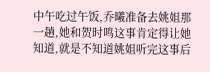中午吃过午饭,乔曦准备去姚姐那一趟,她和贺时鸣这事肯定得让她知道,就是不知道姚姐听完这事后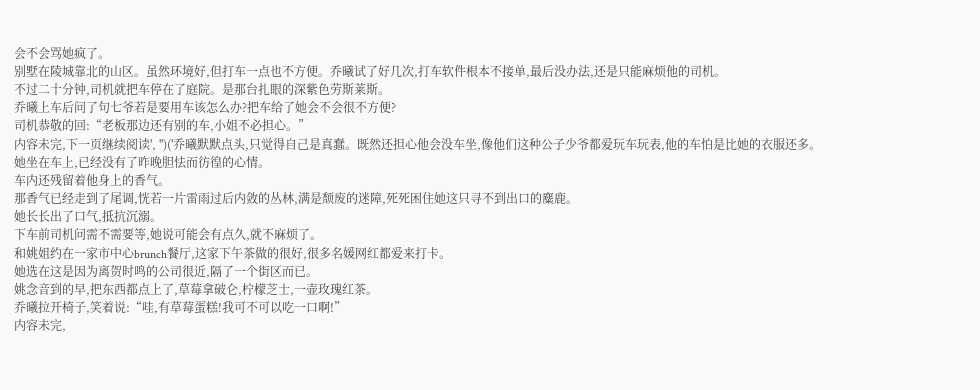会不会骂她疯了。
别墅在陵城靠北的山区。虽然环境好,但打车一点也不方便。乔曦试了好几次,打车软件根本不接单,最后没办法,还是只能麻烦他的司机。
不过二十分钟,司机就把车停在了庭院。是那台扎眼的深紫色劳斯莱斯。
乔曦上车后问了句七爷若是要用车该怎么办?把车给了她会不会很不方便?
司机恭敬的回:“老板那边还有别的车,小姐不必担心。”
内容未完,下一页继续阅读', '')('乔曦默默点头,只觉得自己是真蠢。既然还担心他会没车坐,像他们这种公子少爷都爱玩车玩表,他的车怕是比她的衣服还多。
她坐在车上,已经没有了昨晚胆怯而彷徨的心情。
车内还残留着他身上的香气。
那香气已经走到了尾调,恍若一片雷雨过后内敛的丛林,满是颓废的迷障,死死困住她这只寻不到出口的麋鹿。
她长长出了口气,抵抗沉溺。
下车前司机问需不需要等,她说可能会有点久,就不麻烦了。
和姚姐约在一家市中心brunch餐厅,这家下午茶做的很好,很多名媛网红都爱来打卡。
她选在这是因为离贺时鸣的公司很近,隔了一个街区而已。
姚念音到的早,把东西都点上了,草莓拿破仑,柠檬芝士,一壶玫瑰红茶。
乔曦拉开椅子,笑着说:“哇,有草莓蛋糕!我可不可以吃一口啊!”
内容未完,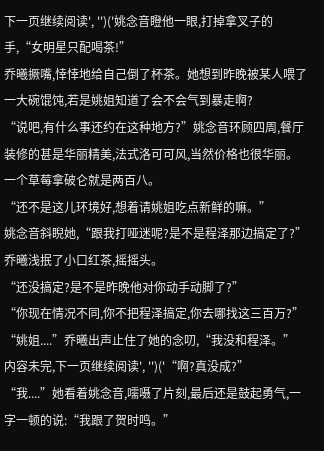下一页继续阅读', '')('姚念音瞪他一眼,打掉拿叉子的手,“女明星只配喝茶!”
乔曦撅嘴,悻悻地给自己倒了杯茶。她想到昨晚被某人喂了一大碗馄饨,若是姚姐知道了会不会气到暴走啊?
“说吧,有什么事还约在这种地方?”姚念音环顾四周,餐厅装修的甚是华丽精美,法式洛可可风,当然价格也很华丽。
一个草莓拿破仑就是两百八。
“还不是这儿环境好,想着请姚姐吃点新鲜的嘛。”
姚念音斜睨她,“跟我打哑迷呢?是不是程泽那边搞定了?”
乔曦浅抿了小口红茶,摇摇头。
“还没搞定?是不是昨晚他对你动手动脚了?”
“你现在情况不同,你不把程泽搞定,你去哪找这三百万?”
“姚姐....”乔曦出声止住了她的念叨,“我没和程泽。”
内容未完,下一页继续阅读', '')('“啊?真没成?”
“我....”她看着姚念音,嚅嗫了片刻,最后还是鼓起勇气,一字一顿的说:“我跟了贺时鸣。”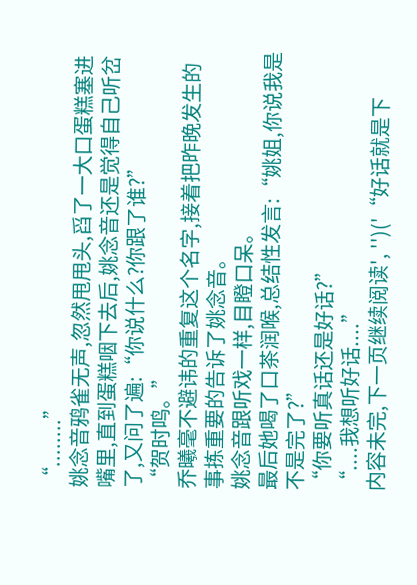“........”
姚念音鸦雀无声,忽然甩甩头,舀了一大口蛋糕塞进嘴里,直到蛋糕咽下去后,姚念音还是觉得自己听岔了,又问了遍:“你说什么?你跟了谁?”
“贺时鸣。”
乔曦毫不避讳的重复这个名字,接着把昨晚发生的事拣重要的告诉了姚念音。
姚念音跟听戏一样,目瞪口呆。
最后她喝了口茶润喉,总结性发言:“姚姐,你说我是不是完了?”
“你要听真话还是好话?”
“....我想听好话....”
内容未完,下一页继续阅读', '')('“好话就是下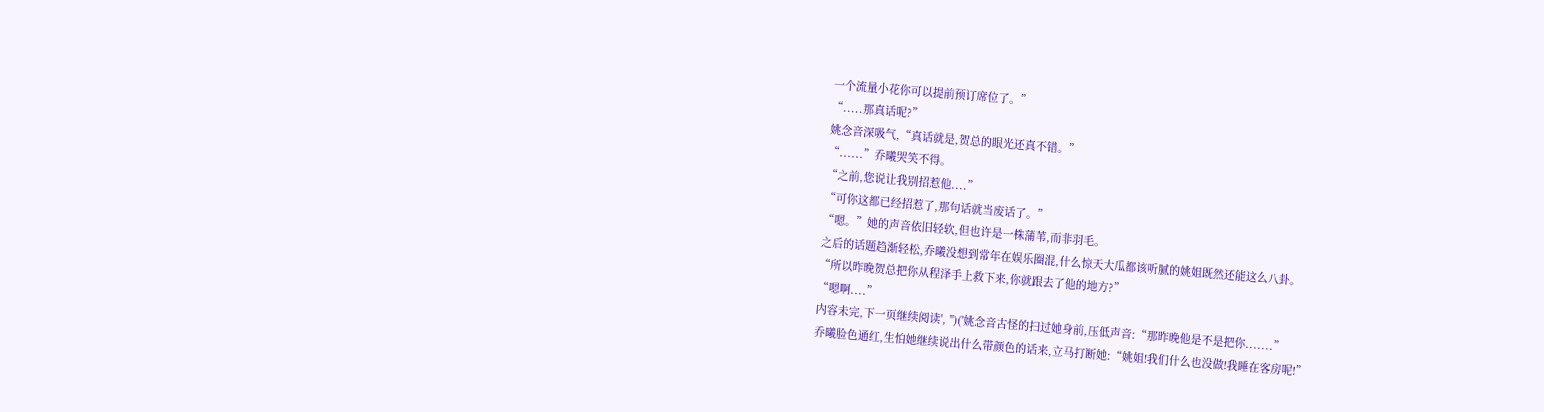一个流量小花你可以提前预订席位了。”
“.....那真话呢?”
姚念音深吸气,“真话就是,贺总的眼光还真不错。”
“......”乔曦哭笑不得。
“之前,您说让我别招惹他....”
“可你这都已经招惹了,那句话就当废话了。”
“嗯。”她的声音依旧轻软,但也许是一株蒲苇,而非羽毛。
之后的话题趋渐轻松,乔曦没想到常年在娱乐圈混,什么惊天大瓜都该听腻的姚姐既然还能这么八卦。
“所以昨晚贺总把你从程泽手上救下来,你就跟去了他的地方?”
“嗯啊....”
内容未完,下一页继续阅读', '')('姚念音古怪的扫过她身前,压低声音:“那昨晚他是不是把你.......”
乔曦脸色通红,生怕她继续说出什么带颜色的话来,立马打断她:“姚姐!我们什么也没做!我睡在客房呢!”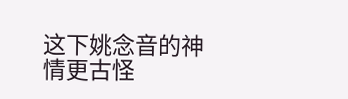这下姚念音的神情更古怪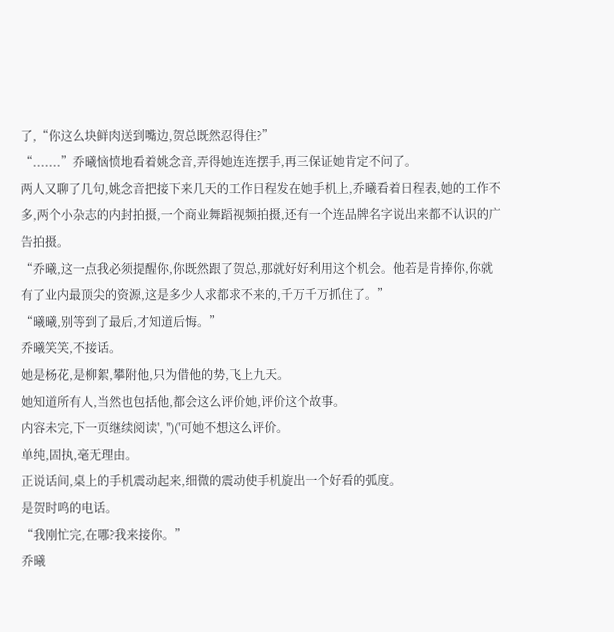了,“你这么块鲜肉送到嘴边,贺总既然忍得住?”
“.......”乔曦恼愤地看着姚念音,弄得她连连摆手,再三保证她肯定不问了。
两人又聊了几句,姚念音把接下来几天的工作日程发在她手机上,乔曦看着日程表,她的工作不多,两个小杂志的内封拍摄,一个商业舞蹈视频拍摄,还有一个连品牌名字说出来都不认识的广告拍摄。
“乔曦,这一点我必须提醒你,你既然跟了贺总,那就好好利用这个机会。他若是肯捧你,你就有了业内最顶尖的资源,这是多少人求都求不来的,千万千万抓住了。”
“曦曦,别等到了最后,才知道后悔。”
乔曦笑笑,不接话。
她是杨花,是柳絮,攀附他,只为借他的势,飞上九天。
她知道所有人,当然也包括他,都会这么评价她,评价这个故事。
内容未完,下一页继续阅读', '')('可她不想这么评价。
单纯,固执,毫无理由。
正说话间,桌上的手机震动起来,细微的震动使手机旋出一个好看的弧度。
是贺时鸣的电话。
“我刚忙完,在哪?我来接你。”
乔曦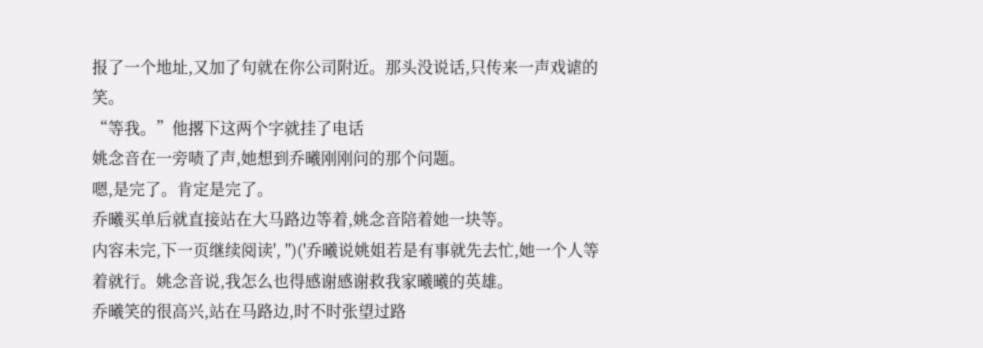报了一个地址,又加了句就在你公司附近。那头没说话,只传来一声戏谑的笑。
“等我。”他撂下这两个字就挂了电话
姚念音在一旁啧了声,她想到乔曦刚刚问的那个问题。
嗯,是完了。肯定是完了。
乔曦买单后就直接站在大马路边等着,姚念音陪着她一块等。
内容未完,下一页继续阅读', '')('乔曦说姚姐若是有事就先去忙,她一个人等着就行。姚念音说,我怎么也得感谢感谢救我家曦曦的英雄。
乔曦笑的很高兴,站在马路边,时不时张望过路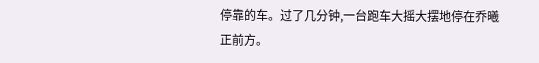停靠的车。过了几分钟,一台跑车大摇大摆地停在乔曦正前方。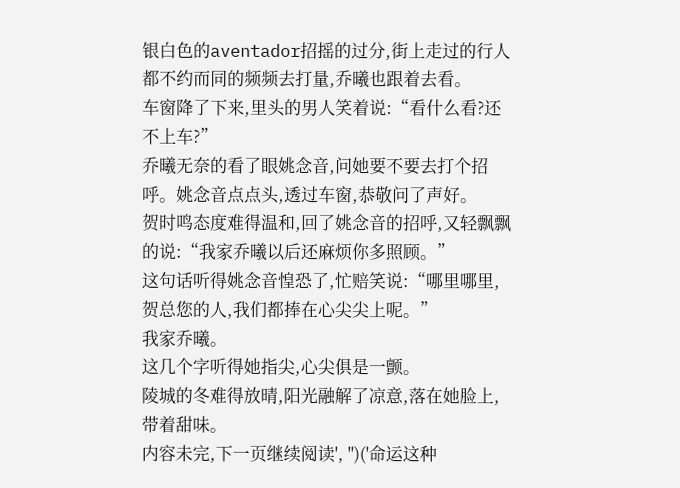银白色的aventador招摇的过分,街上走过的行人都不约而同的频频去打量,乔曦也跟着去看。
车窗降了下来,里头的男人笑着说:“看什么看?还不上车?”
乔曦无奈的看了眼姚念音,问她要不要去打个招呼。姚念音点点头,透过车窗,恭敬问了声好。
贺时鸣态度难得温和,回了姚念音的招呼,又轻飘飘的说:“我家乔曦以后还麻烦你多照顾。”
这句话听得姚念音惶恐了,忙赔笑说:“哪里哪里,贺总您的人,我们都捧在心尖尖上呢。”
我家乔曦。
这几个字听得她指尖,心尖俱是一颤。
陵城的冬难得放晴,阳光融解了凉意,落在她脸上,带着甜味。
内容未完,下一页继续阅读', '')('命运这种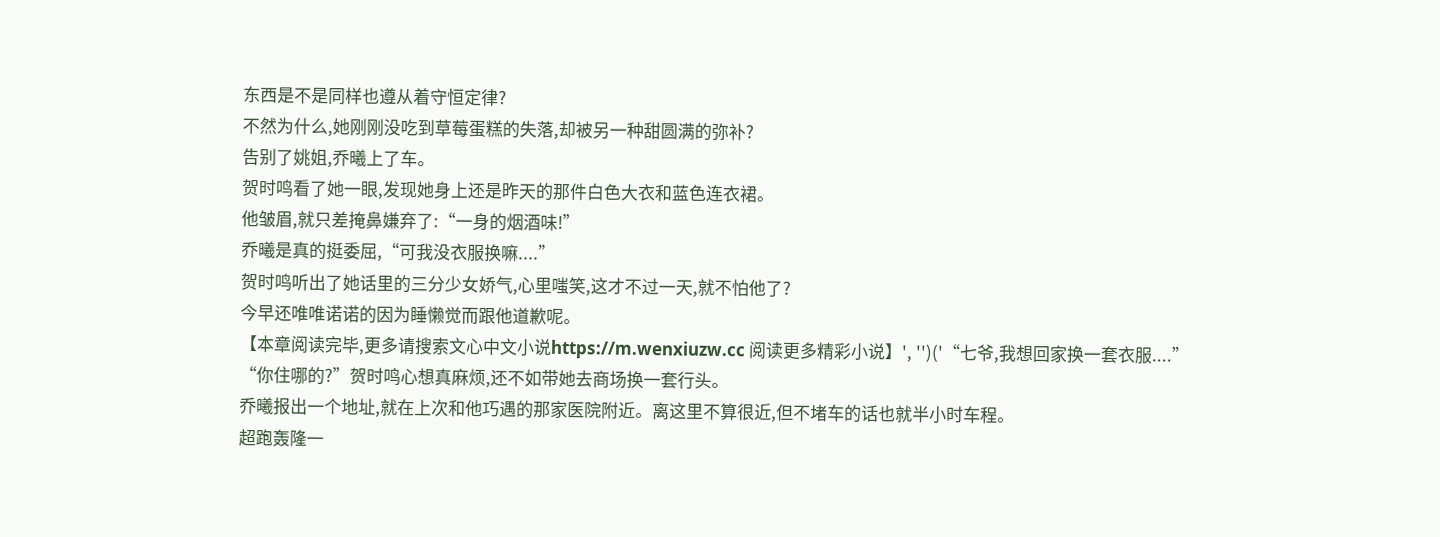东西是不是同样也遵从着守恒定律?
不然为什么,她刚刚没吃到草莓蛋糕的失落,却被另一种甜圆满的弥补?
告别了姚姐,乔曦上了车。
贺时鸣看了她一眼,发现她身上还是昨天的那件白色大衣和蓝色连衣裙。
他皱眉,就只差掩鼻嫌弃了:“一身的烟酒味!”
乔曦是真的挺委屈,“可我没衣服换嘛....”
贺时鸣听出了她话里的三分少女娇气,心里嗤笑,这才不过一天,就不怕他了?
今早还唯唯诺诺的因为睡懒觉而跟他道歉呢。
【本章阅读完毕,更多请搜索文心中文小说https://m.wenxiuzw.cc 阅读更多精彩小说】', '')('“七爷,我想回家换一套衣服....”
“你住哪的?”贺时鸣心想真麻烦,还不如带她去商场换一套行头。
乔曦报出一个地址,就在上次和他巧遇的那家医院附近。离这里不算很近,但不堵车的话也就半小时车程。
超跑轰隆一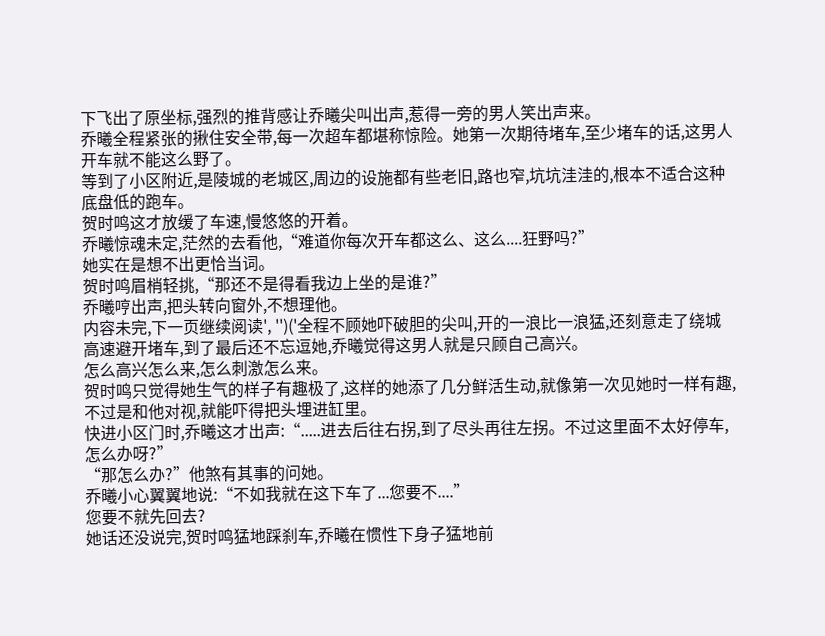下飞出了原坐标,强烈的推背感让乔曦尖叫出声,惹得一旁的男人笑出声来。
乔曦全程紧张的揪住安全带,每一次超车都堪称惊险。她第一次期待堵车,至少堵车的话,这男人开车就不能这么野了。
等到了小区附近,是陵城的老城区,周边的设施都有些老旧,路也窄,坑坑洼洼的,根本不适合这种底盘低的跑车。
贺时鸣这才放缓了车速,慢悠悠的开着。
乔曦惊魂未定,茫然的去看他,“难道你每次开车都这么、这么....狂野吗?”
她实在是想不出更恰当词。
贺时鸣眉梢轻挑,“那还不是得看我边上坐的是谁?”
乔曦哼出声,把头转向窗外,不想理他。
内容未完,下一页继续阅读', '')('全程不顾她吓破胆的尖叫,开的一浪比一浪猛,还刻意走了绕城高速避开堵车,到了最后还不忘逗她,乔曦觉得这男人就是只顾自己高兴。
怎么高兴怎么来,怎么刺激怎么来。
贺时鸣只觉得她生气的样子有趣极了,这样的她添了几分鲜活生动,就像第一次见她时一样有趣,不过是和他对视,就能吓得把头埋进缸里。
快进小区门时,乔曦这才出声:“.....进去后往右拐,到了尽头再往左拐。不过这里面不太好停车,怎么办呀?”
“那怎么办?”他煞有其事的问她。
乔曦小心翼翼地说:“不如我就在这下车了...您要不....”
您要不就先回去?
她话还没说完,贺时鸣猛地踩刹车,乔曦在惯性下身子猛地前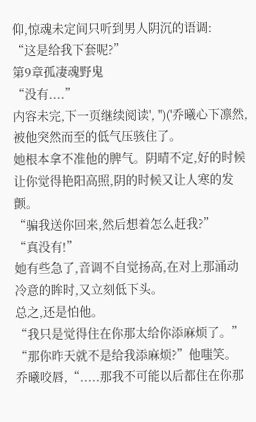仰,惊魂未定间只听到男人阴沉的语调:
“这是给我下套呢?”
第9章孤凄魂野鬼
“没有....”
内容未完,下一页继续阅读', '')('乔曦心下凛然,被他突然而至的低气压骇住了。
她根本拿不准他的脾气。阴晴不定,好的时候让你觉得艳阳高照,阴的时候又让人寒的发颤。
“骗我送你回来,然后想着怎么赶我?”
“真没有!”
她有些急了,音调不自觉扬高,在对上那涌动冷意的眸时,又立刻低下头。
总之,还是怕他。
“我只是觉得住在你那太给你添麻烦了。”
“那你昨天就不是给我添麻烦?”他嗤笑。
乔曦咬唇,“.....那我不可能以后都住在你那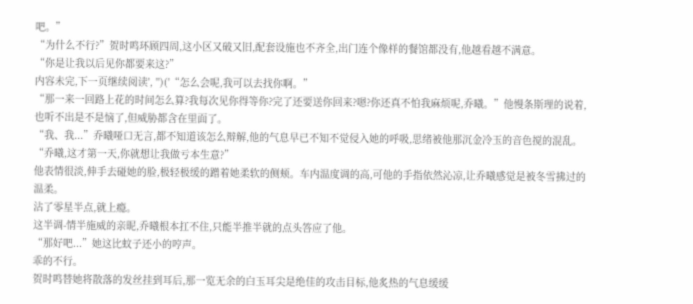吧。”
“为什么不行?”贺时鸣环顾四周,这小区又破又旧,配套设施也不齐全,出门连个像样的餐馆都没有,他越看越不满意。
“你是让我以后见你都要来这?”
内容未完,下一页继续阅读', '')('“怎么会呢,我可以去找你啊。”
“那一来一回路上花的时间怎么算?我每次见你得等你?完了还要送你回来?嗯?你还真不怕我麻烦呢,乔曦。”他慢条斯理的说着,也听不出是不是恼了,但威胁都含在里面了。
“我、我...”乔曦哑口无言,都不知道该怎么辩解,他的气息早已不知不觉侵入她的呼吸,思绪被他那沉金冷玉的音色搅的混乱。
“乔曦,这才第一天,你就想让我做亏本生意?”
他表情很淡,伸手去碰她的脸,极轻极缓的蹭着她柔软的侧颊。车内温度调的高,可他的手指依然沁凉,让乔曦感觉是被冬雪拂过的温柔。
沾了零星半点,就上瘾。
这半调-情半施威的亲昵,乔曦根本扛不住,只能半推半就的点头答应了他。
“那好吧...”她这比蚊子还小的哼声。
乖的不行。
贺时鸣替她将散落的发丝挂到耳后,那一览无余的白玉耳尖是绝佳的攻击目标,他炙热的气息缓缓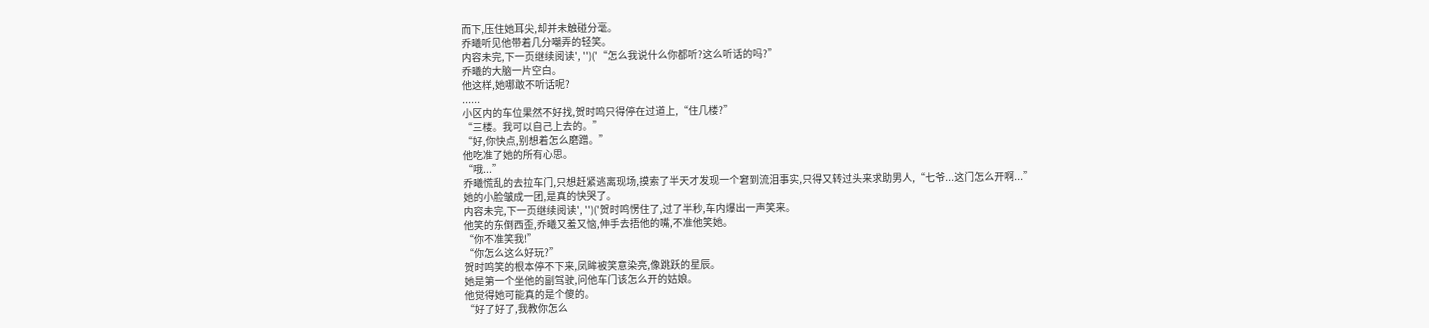而下,压住她耳尖,却并未触碰分毫。
乔曦听见他带着几分嘲弄的轻笑。
内容未完,下一页继续阅读', '')('“怎么我说什么你都听?这么听话的吗?”
乔曦的大脑一片空白。
他这样,她哪敢不听话呢?
......
小区内的车位果然不好找,贺时鸣只得停在过道上,“住几楼?”
“三楼。我可以自己上去的。”
“好,你快点,别想着怎么磨蹭。”
他吃准了她的所有心思。
“哦...”
乔曦慌乱的去拉车门,只想赶紧逃离现场,摸索了半天才发现一个窘到流泪事实,只得又转过头来求助男人,“七爷...这门怎么开啊...”
她的小脸皱成一团,是真的快哭了。
内容未完,下一页继续阅读', '')('贺时鸣愣住了,过了半秒,车内爆出一声笑来。
他笑的东倒西歪,乔曦又羞又恼,伸手去捂他的嘴,不准他笑她。
“你不准笑我!”
“你怎么这么好玩?”
贺时鸣笑的根本停不下来,凤眸被笑意染亮,像跳跃的星辰。
她是第一个坐他的副驾驶,问他车门该怎么开的姑娘。
他觉得她可能真的是个傻的。
“好了好了,我教你怎么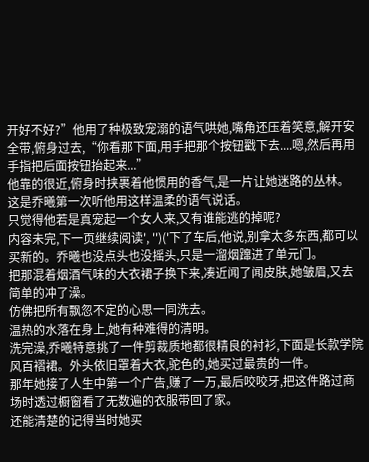开好不好?”他用了种极致宠溺的语气哄她,嘴角还压着笑意,解开安全带,俯身过去,“你看那下面,用手把那个按钮戳下去....嗯,然后再用手指把后面按钮抬起来...”
他靠的很近,俯身时挟裹着他惯用的香气,是一片让她迷路的丛林。
这是乔曦第一次听他用这样温柔的语气说话。
只觉得他若是真宠起一个女人来,又有谁能逃的掉呢?
内容未完,下一页继续阅读', '')('下了车后,他说,别拿太多东西,都可以买新的。乔曦也没点头也没摇头,只是一溜烟蹿进了单元门。
把那混着烟酒气味的大衣裙子换下来,凑近闻了闻皮肤,她皱眉,又去简单的冲了澡。
仿佛把所有飘忽不定的心思一同洗去。
温热的水落在身上,她有种难得的清明。
洗完澡,乔曦特意挑了一件剪裁质地都很精良的衬衫,下面是长款学院风百褶裙。外头依旧罩着大衣,驼色的,她买过最贵的一件。
那年她接了人生中第一个广告,赚了一万,最后咬咬牙,把这件路过商场时透过橱窗看了无数遍的衣服带回了家。
还能清楚的记得当时她买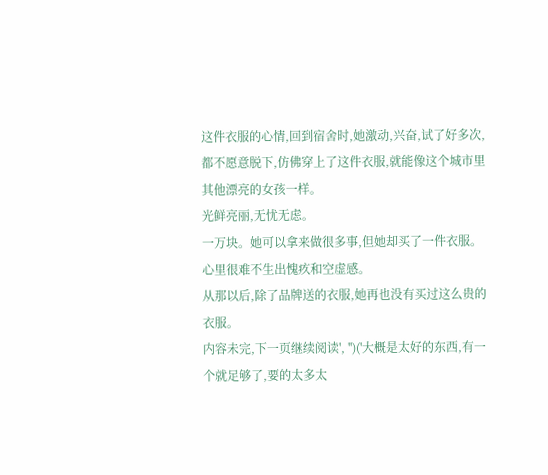这件衣服的心情,回到宿舍时,她激动,兴奋,试了好多次,都不愿意脱下,仿佛穿上了这件衣服,就能像这个城市里其他漂亮的女孩一样。
光鲜亮丽,无忧无虑。
一万块。她可以拿来做很多事,但她却买了一件衣服。
心里很难不生出愧疚和空虚感。
从那以后,除了品牌送的衣服,她再也没有买过这么贵的衣服。
内容未完,下一页继续阅读', '')('大概是太好的东西,有一个就足够了,要的太多太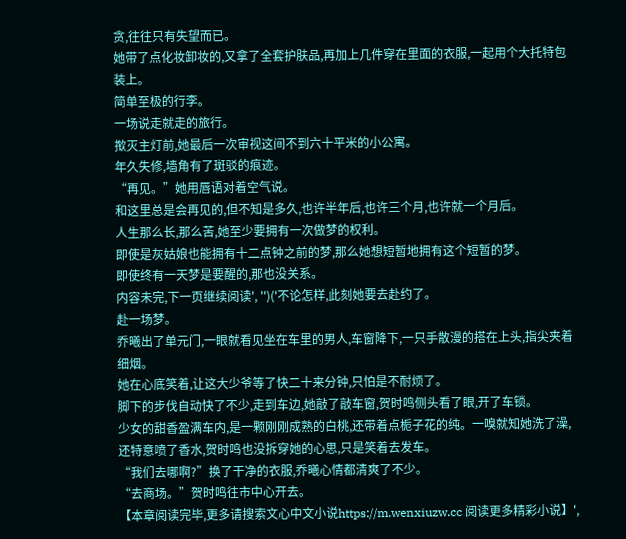贪,往往只有失望而已。
她带了点化妆卸妆的,又拿了全套护肤品,再加上几件穿在里面的衣服,一起用个大托特包装上。
简单至极的行李。
一场说走就走的旅行。
揿灭主灯前,她最后一次审视这间不到六十平米的小公寓。
年久失修,墙角有了斑驳的痕迹。
“再见。”她用唇语对着空气说。
和这里总是会再见的,但不知是多久,也许半年后,也许三个月,也许就一个月后。
人生那么长,那么苦,她至少要拥有一次做梦的权利。
即使是灰姑娘也能拥有十二点钟之前的梦,那么她想短暂地拥有这个短暂的梦。
即使终有一天梦是要醒的,那也没关系。
内容未完,下一页继续阅读', '')('不论怎样,此刻她要去赴约了。
赴一场梦。
乔曦出了单元门,一眼就看见坐在车里的男人,车窗降下,一只手散漫的搭在上头,指尖夹着细烟。
她在心底笑着,让这大少爷等了快二十来分钟,只怕是不耐烦了。
脚下的步伐自动快了不少,走到车边,她敲了敲车窗,贺时鸣侧头看了眼,开了车锁。
少女的甜香盈满车内,是一颗刚刚成熟的白桃,还带着点栀子花的纯。一嗅就知她洗了澡,还特意喷了香水,贺时鸣也没拆穿她的心思,只是笑着去发车。
“我们去哪啊?”换了干净的衣服,乔曦心情都清爽了不少。
“去商场。”贺时鸣往市中心开去。
【本章阅读完毕,更多请搜索文心中文小说https://m.wenxiuzw.cc 阅读更多精彩小说】',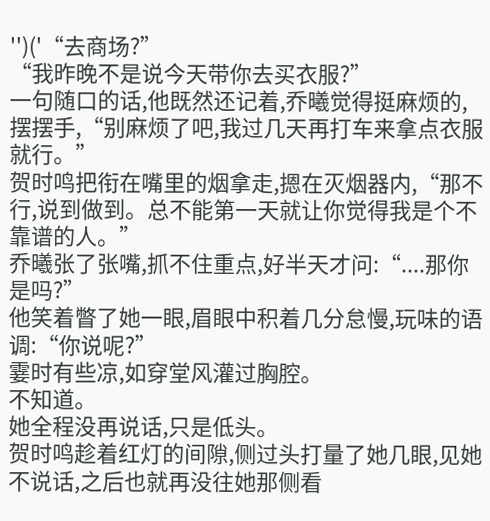'')('“去商场?”
“我昨晚不是说今天带你去买衣服?”
一句随口的话,他既然还记着,乔曦觉得挺麻烦的,摆摆手,“别麻烦了吧,我过几天再打车来拿点衣服就行。”
贺时鸣把衔在嘴里的烟拿走,摁在灭烟器内,“那不行,说到做到。总不能第一天就让你觉得我是个不靠谱的人。”
乔曦张了张嘴,抓不住重点,好半天才问:“....那你是吗?”
他笑着瞥了她一眼,眉眼中积着几分怠慢,玩味的语调:“你说呢?”
霎时有些凉,如穿堂风灌过胸腔。
不知道。
她全程没再说话,只是低头。
贺时鸣趁着红灯的间隙,侧过头打量了她几眼,见她不说话,之后也就再没往她那侧看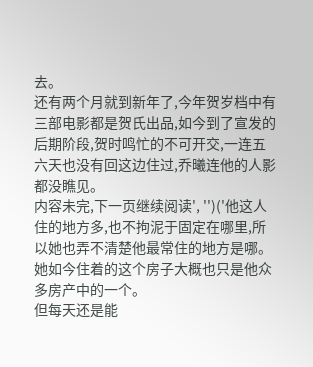去。
还有两个月就到新年了,今年贺岁档中有三部电影都是贺氏出品,如今到了宣发的后期阶段,贺时鸣忙的不可开交,一连五六天也没有回这边住过,乔曦连他的人影都没瞧见。
内容未完,下一页继续阅读', '')('他这人住的地方多,也不拘泥于固定在哪里,所以她也弄不清楚他最常住的地方是哪。
她如今住着的这个房子大概也只是他众多房产中的一个。
但每天还是能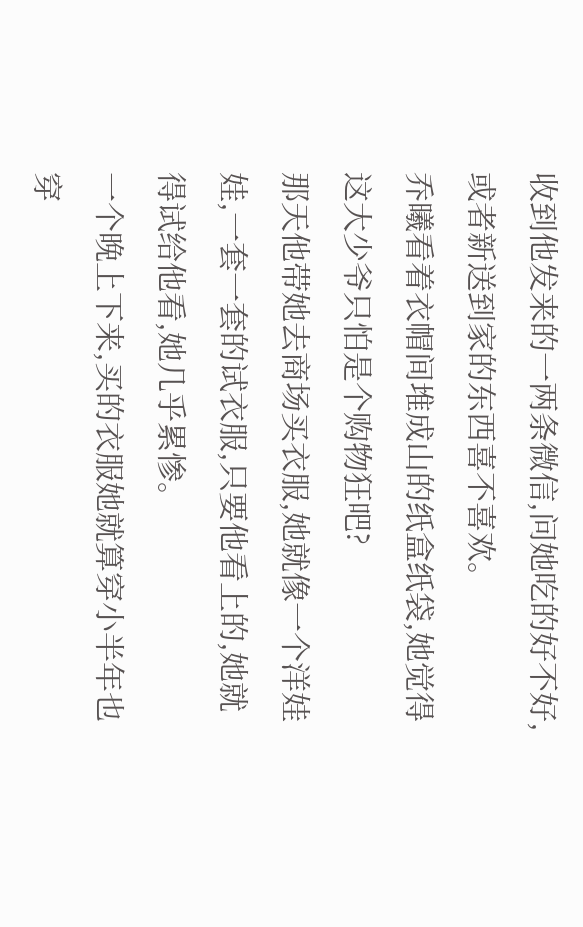收到他发来的一两条微信,问她吃的好不好,或者新送到家的东西喜不喜欢。
乔曦看着衣帽间堆成山的纸盒纸袋,她觉得这大少爷只怕是个购物狂吧?
那天他带她去商场买衣服,她就像一个洋娃娃,一套一套的试衣服,只要他看上的,她就得试给他看,她几乎累惨。
一个晚上下来,买的衣服她就算穿小半年也穿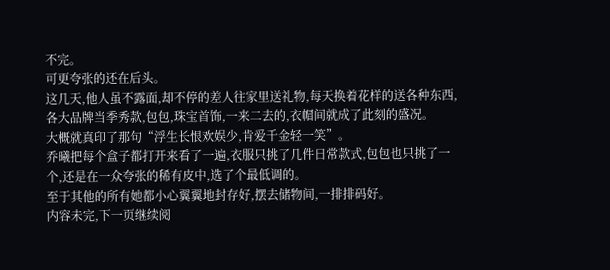不完。
可更夸张的还在后头。
这几天,他人虽不露面,却不停的差人往家里送礼物,每天换着花样的送各种东西,各大品牌当季秀款,包包,珠宝首饰,一来二去的,衣帽间就成了此刻的盛况。
大概就真印了那句“浮生长恨欢娱少,肯爱千金轻一笑”。
乔曦把每个盒子都打开来看了一遍,衣服只挑了几件日常款式,包包也只挑了一个,还是在一众夸张的稀有皮中,选了个最低调的。
至于其他的所有她都小心翼翼地封存好,摆去储物间,一排排码好。
内容未完,下一页继续阅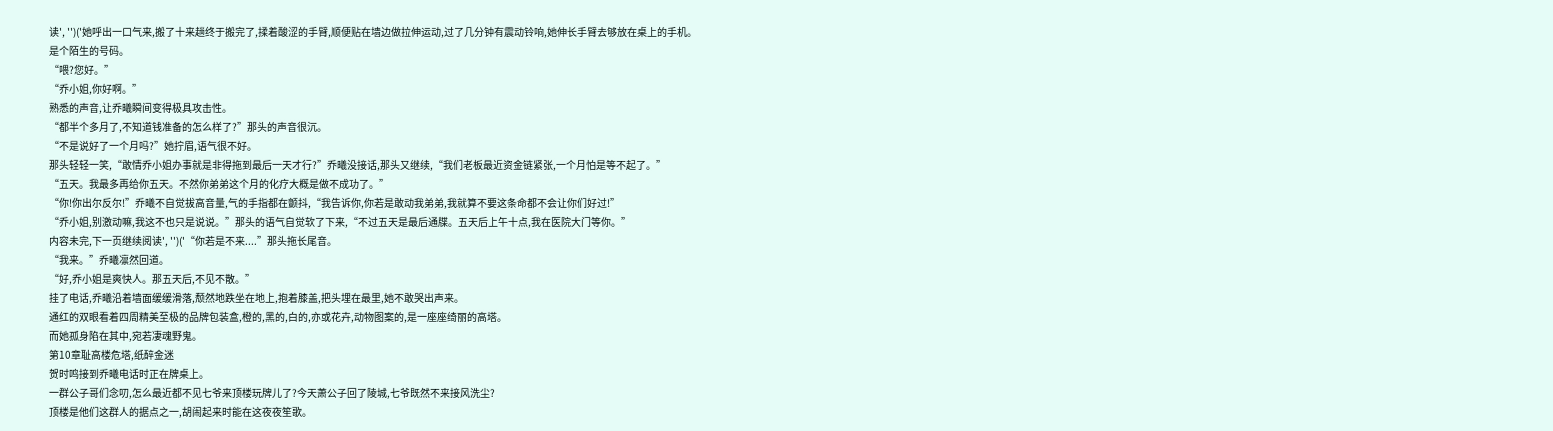读', '')('她呼出一口气来,搬了十来趟终于搬完了,揉着酸涩的手臂,顺便贴在墙边做拉伸运动,过了几分钟有震动铃响,她伸长手臂去够放在桌上的手机。
是个陌生的号码。
“喂?您好。”
“乔小姐,你好啊。”
熟悉的声音,让乔曦瞬间变得极具攻击性。
“都半个多月了,不知道钱准备的怎么样了?”那头的声音很沉。
“不是说好了一个月吗?”她拧眉,语气很不好。
那头轻轻一笑,“敢情乔小姐办事就是非得拖到最后一天才行?”乔曦没接话,那头又继续,“我们老板最近资金链紧张,一个月怕是等不起了。”
“五天。我最多再给你五天。不然你弟弟这个月的化疗大概是做不成功了。”
“你!你出尔反尔!”乔曦不自觉拔高音量,气的手指都在颤抖,“我告诉你,你若是敢动我弟弟,我就算不要这条命都不会让你们好过!”
“乔小姐,别激动嘛,我这不也只是说说。”那头的语气自觉软了下来,“不过五天是最后通牒。五天后上午十点,我在医院大门等你。”
内容未完,下一页继续阅读', '')('“你若是不来....”那头拖长尾音。
“我来。”乔曦凛然回道。
“好,乔小姐是爽快人。那五天后,不见不散。”
挂了电话,乔曦沿着墙面缓缓滑落,颓然地跌坐在地上,抱着膝盖,把头埋在最里,她不敢哭出声来。
通红的双眼看着四周精美至极的品牌包装盒,橙的,黑的,白的,亦或花卉,动物图案的,是一座座绮丽的高塔。
而她孤身陷在其中,宛若凄魂野鬼。
第10章耻高楼危塔,纸醉金迷
贺时鸣接到乔曦电话时正在牌桌上。
一群公子哥们念叨,怎么最近都不见七爷来顶楼玩牌儿了?今天萧公子回了陵城,七爷既然不来接风洗尘?
顶楼是他们这群人的据点之一,胡闹起来时能在这夜夜笙歌。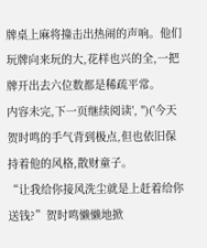牌桌上麻将撞击出热闹的声响。他们玩牌向来玩的大,花样也兴的全,一把牌开出去六位数都是稀疏平常。
内容未完,下一页继续阅读', '')('今天贺时鸣的手气背到极点,但也依旧保持着他的风格,散财童子。
“让我给你接风洗尘就是上赶着给你送钱?”贺时鸣懒懒地掀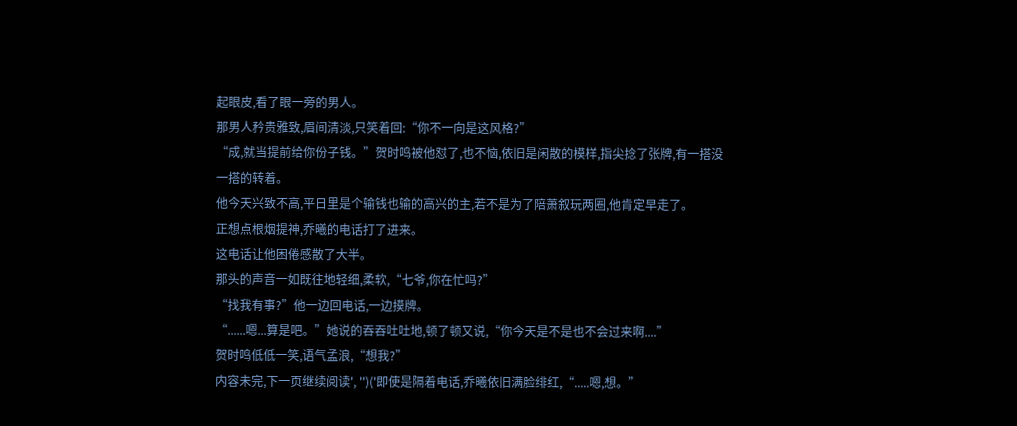起眼皮,看了眼一旁的男人。
那男人矜贵雅致,眉间清淡,只笑着回:“你不一向是这风格?”
“成,就当提前给你份子钱。”贺时鸣被他怼了,也不恼,依旧是闲散的模样,指尖捻了张牌,有一搭没一搭的转着。
他今天兴致不高,平日里是个输钱也输的高兴的主,若不是为了陪萧叙玩两圈,他肯定早走了。
正想点根烟提神,乔曦的电话打了进来。
这电话让他困倦感散了大半。
那头的声音一如既往地轻细,柔软,“七爷,你在忙吗?”
“找我有事?”他一边回电话,一边摸牌。
“......嗯...算是吧。”她说的吞吞吐吐地,顿了顿又说,“你今天是不是也不会过来啊....”
贺时鸣低低一笑,语气孟浪,“想我?”
内容未完,下一页继续阅读', '')('即使是隔着电话,乔曦依旧满脸绯红,“.....嗯,想。”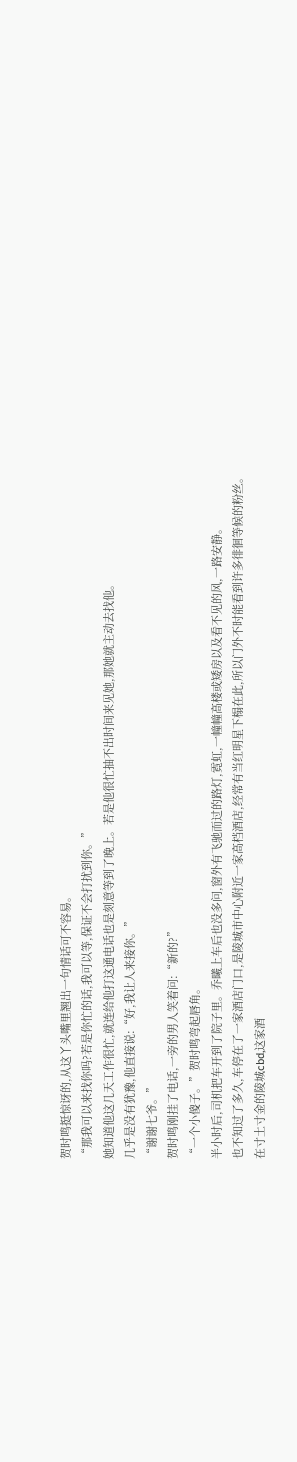贺时鸣挺惊讶的,从这丫头嘴里翘出一句情话可不容易。
“那我可以来找你吗?若是你忙的话,我可以等,保证不会打扰到你。”
她知道他这几天工作很忙,就连给他打这通电话也是刻意等到了晚上。若是他很忙抽不出时间来见她,那她就主动去找他。
几乎是没有犹豫,他直接说:“好,我让人来接你。”
“谢谢七爷。”
贺时鸣刚挂了电话,一旁的男人笑着问:“新的?”
“一个小傻子。”贺时鸣弯起唇角。
半小时后,司机把车开到了院子里。乔曦上车后也没多问,窗外有飞驰而过的路灯,霓虹,一幢幢高楼或矮房以及看不见的风,一路安静。
也不知过了多久,车停在了一家酒店门口,是陵城市中心附近一家高档酒店,经常有当红明星下榻在此,所以门外不时能看到许多徘徊等候的粉丝。
在寸土寸金的陵城cbd,这家酒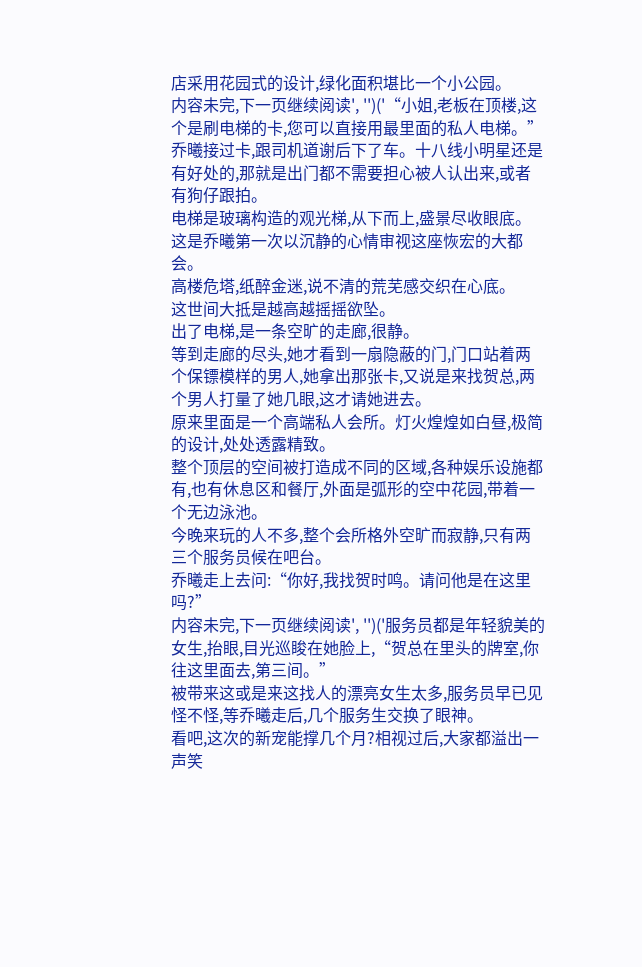店采用花园式的设计,绿化面积堪比一个小公园。
内容未完,下一页继续阅读', '')('“小姐,老板在顶楼,这个是刷电梯的卡,您可以直接用最里面的私人电梯。”
乔曦接过卡,跟司机道谢后下了车。十八线小明星还是有好处的,那就是出门都不需要担心被人认出来,或者有狗仔跟拍。
电梯是玻璃构造的观光梯,从下而上,盛景尽收眼底。这是乔曦第一次以沉静的心情审视这座恢宏的大都会。
高楼危塔,纸醉金迷,说不清的荒芜感交织在心底。
这世间大抵是越高越摇摇欲坠。
出了电梯,是一条空旷的走廊,很静。
等到走廊的尽头,她才看到一扇隐蔽的门,门口站着两个保镖模样的男人,她拿出那张卡,又说是来找贺总,两个男人打量了她几眼,这才请她进去。
原来里面是一个高端私人会所。灯火煌煌如白昼,极简的设计,处处透露精致。
整个顶层的空间被打造成不同的区域,各种娱乐设施都有,也有休息区和餐厅,外面是弧形的空中花园,带着一个无边泳池。
今晚来玩的人不多,整个会所格外空旷而寂静,只有两三个服务员候在吧台。
乔曦走上去问:“你好,我找贺时鸣。请问他是在这里吗?”
内容未完,下一页继续阅读', '')('服务员都是年轻貌美的女生,抬眼,目光巡睃在她脸上,“贺总在里头的牌室,你往这里面去,第三间。”
被带来这或是来这找人的漂亮女生太多,服务员早已见怪不怪,等乔曦走后,几个服务生交换了眼神。
看吧,这次的新宠能撑几个月?相视过后,大家都溢出一声笑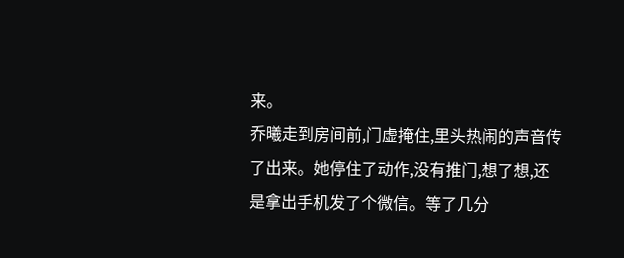来。
乔曦走到房间前,门虚掩住,里头热闹的声音传了出来。她停住了动作,没有推门,想了想,还是拿出手机发了个微信。等了几分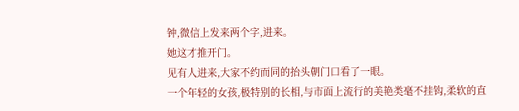钟,微信上发来两个字,进来。
她这才推开门。
见有人进来,大家不约而同的抬头朝门口看了一眼。
一个年轻的女孩,极特别的长相,与市面上流行的美艳类毫不挂钩,柔软的直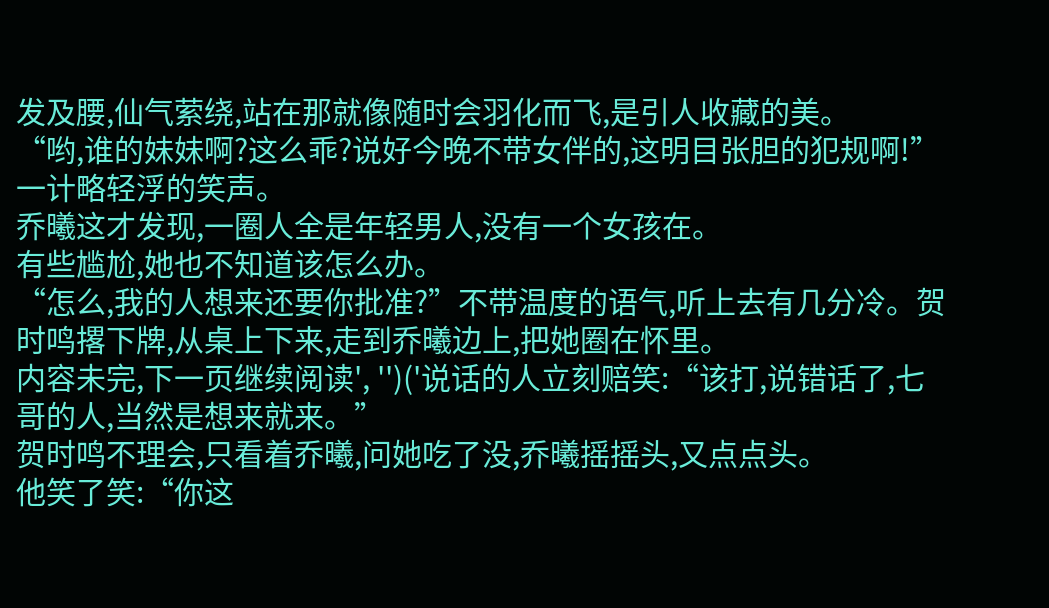发及腰,仙气萦绕,站在那就像随时会羽化而飞,是引人收藏的美。
“哟,谁的妹妹啊?这么乖?说好今晚不带女伴的,这明目张胆的犯规啊!”一计略轻浮的笑声。
乔曦这才发现,一圈人全是年轻男人,没有一个女孩在。
有些尴尬,她也不知道该怎么办。
“怎么,我的人想来还要你批准?”不带温度的语气,听上去有几分冷。贺时鸣撂下牌,从桌上下来,走到乔曦边上,把她圈在怀里。
内容未完,下一页继续阅读', '')('说话的人立刻赔笑:“该打,说错话了,七哥的人,当然是想来就来。”
贺时鸣不理会,只看着乔曦,问她吃了没,乔曦摇摇头,又点点头。
他笑了笑:“你这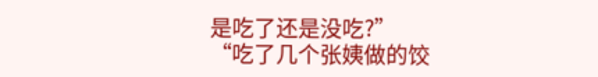是吃了还是没吃?”
“吃了几个张姨做的饺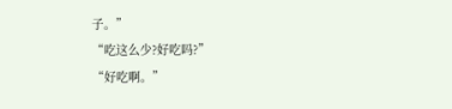子。”
“吃这么少?好吃吗?”
“好吃啊。”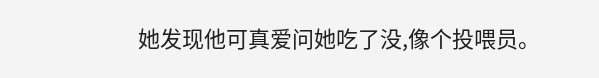她发现他可真爱问她吃了没,像个投喂员。